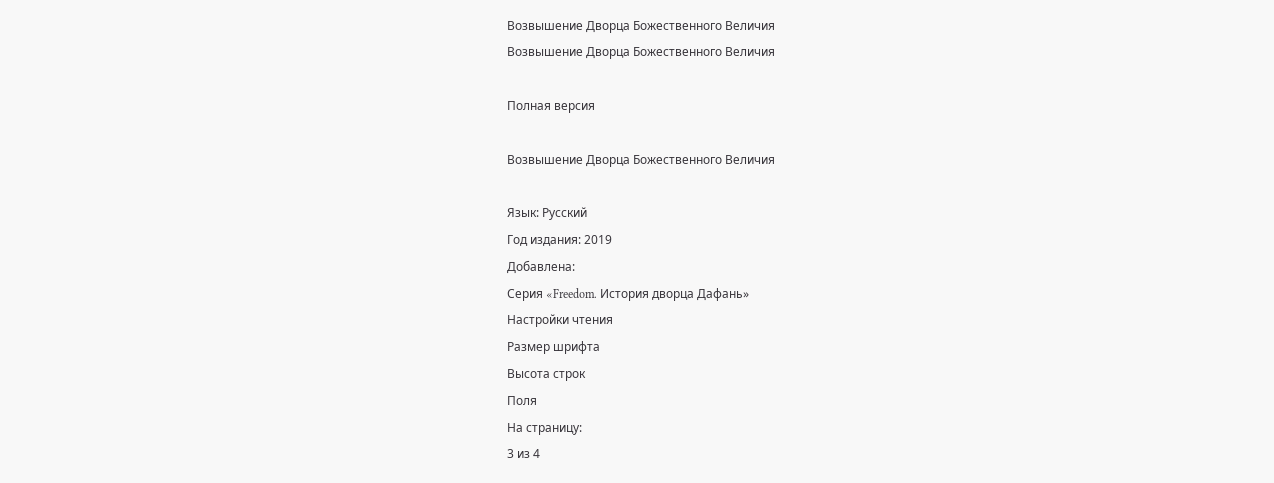Возвышение Дворца Божественного Величия
Возвышение Дворца Божественного Величия

Полная версия

Возвышение Дворца Божественного Величия

Язык: Русский
Год издания: 2019
Добавлена:
Серия «Freedom. История дворца Дафань»
Настройки чтения
Размер шрифта
Высота строк
Поля
На страницу:
3 из 4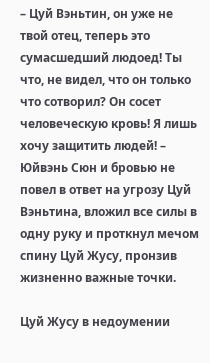– Цуй Вэньтин, он уже не твой отец, теперь это сумасшедший людоед! Ты что, не видел, что он только что сотворил? Он сосет человеческую кровь! Я лишь хочу защитить людей! – Юйвэнь Сюн и бровью не повел в ответ на угрозу Цуй Вэньтина, вложил все силы в одну руку и проткнул мечом спину Цуй Жусу, пронзив жизненно важные точки.

Цуй Жусу в недоумении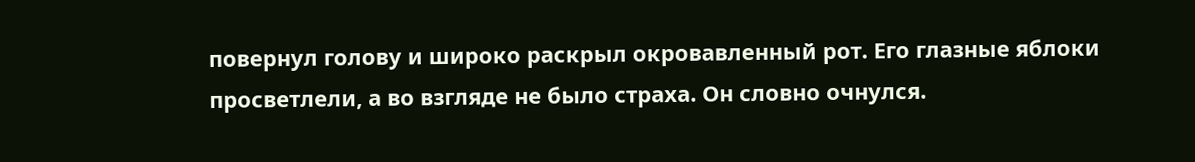повернул голову и широко раскрыл окровавленный рот. Его глазные яблоки просветлели, а во взгляде не было страха. Он словно очнулся.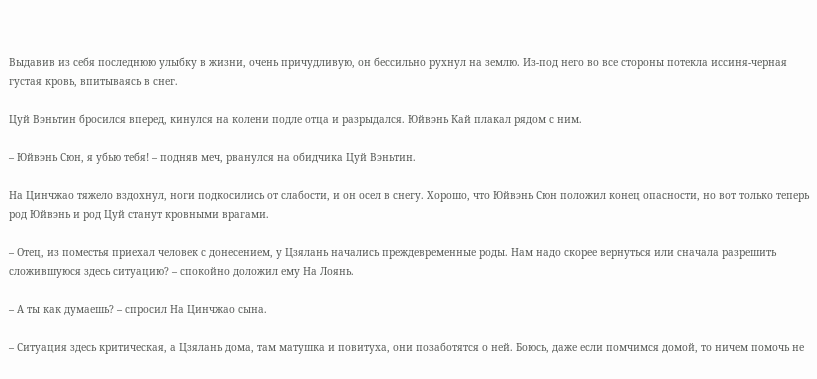Выдавив из себя последнюю улыбку в жизни, очень причудливую, он бессильно рухнул на землю. Из-под него во все стороны потекла иссиня-черная густая кровь, впитываясь в снег.

Цуй Вэньтин бросился вперед, кинулся на колени подле отца и разрыдался. Юйвэнь Кай плакал рядом с ним.

– Юйвэнь Сюн, я убью тебя! – подняв меч, рванулся на обидчика Цуй Вэньтин.

На Цинчжао тяжело вздохнул, ноги подкосились от слабости, и он осел в снегу. Хорошо, что Юйвэнь Сюн положил конец опасности, но вот только теперь род Юйвэнь и род Цуй станут кровными врагами.

– Отец, из поместья приехал человек с донесением, у Цзялань начались преждевременные роды. Нам надо скорее вернуться или сначала разрешить сложившуюся здесь ситуацию? – спокойно доложил ему На Лоянь.

– А ты как думаешь? – спросил На Цинчжао сына.

– Ситуация здесь критическая, а Цзялань дома, там матушка и повитуха, они позаботятся о ней. Боюсь, даже если помчимся домой, то ничем помочь не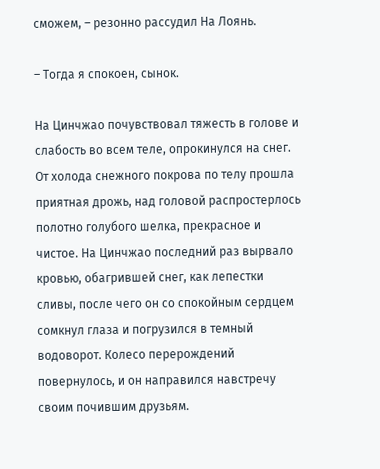сможем, – резонно рассудил На Лоянь.

– Тогда я спокоен, сынок.

На Цинчжао почувствовал тяжесть в голове и слабость во всем теле, опрокинулся на снег. От холода снежного покрова по телу прошла приятная дрожь, над головой распростерлось полотно голубого шелка, прекрасное и чистое. На Цинчжао последний раз вырвало кровью, обагрившей снег, как лепестки сливы, после чего он со спокойным сердцем сомкнул глаза и погрузился в темный водоворот. Колесо перерождений повернулось, и он направился навстречу своим почившим друзьям.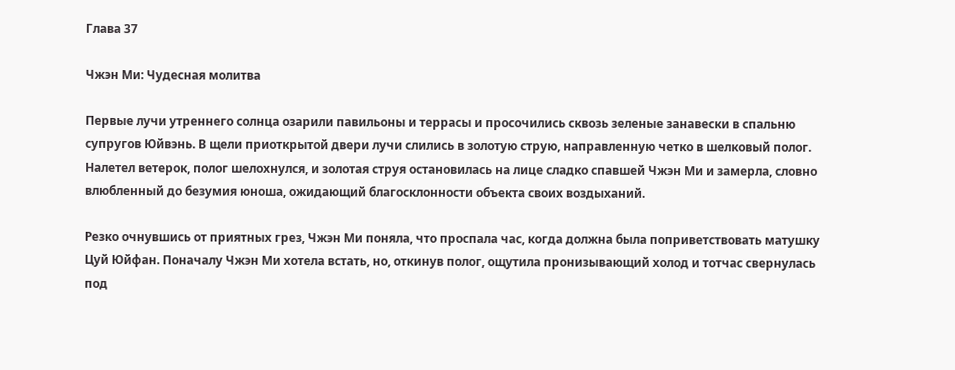Глава 37

Чжэн Ми: Чудесная молитва

Первые лучи утреннего солнца озарили павильоны и террасы и просочились сквозь зеленые занавески в спальню супругов Юйвэнь. В щели приоткрытой двери лучи слились в золотую струю, направленную четко в шелковый полог. Налетел ветерок, полог шелохнулся, и золотая струя остановилась на лице сладко спавшей Чжэн Ми и замерла, словно влюбленный до безумия юноша, ожидающий благосклонности объекта своих воздыханий.

Резко очнувшись от приятных грез, Чжэн Ми поняла, что проспала час, когда должна была поприветствовать матушку Цуй Юйфан. Поначалу Чжэн Ми хотела встать, но, откинув полог, ощутила пронизывающий холод и тотчас свернулась под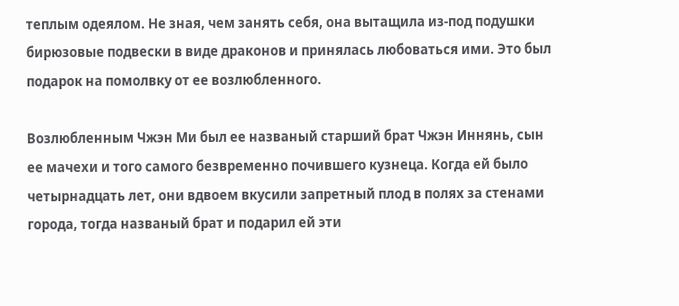теплым одеялом. Не зная, чем занять себя, она вытащила из-под подушки бирюзовые подвески в виде драконов и принялась любоваться ими. Это был подарок на помолвку от ее возлюбленного.

Возлюбленным Чжэн Ми был ее названый старший брат Чжэн Иннянь, сын ее мачехи и того самого безвременно почившего кузнеца. Когда ей было четырнадцать лет, они вдвоем вкусили запретный плод в полях за стенами города, тогда названый брат и подарил ей эти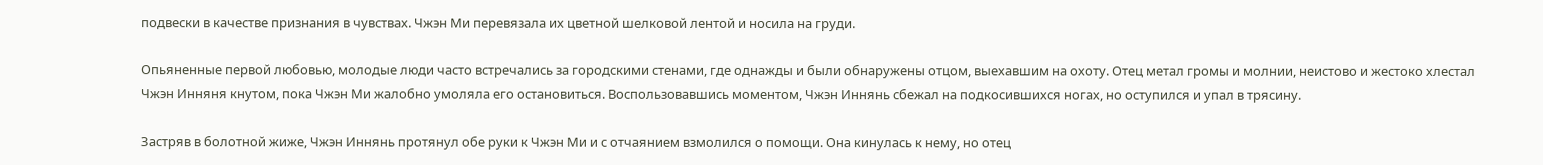подвески в качестве признания в чувствах. Чжэн Ми перевязала их цветной шелковой лентой и носила на груди.

Опьяненные первой любовью, молодые люди часто встречались за городскими стенами, где однажды и были обнаружены отцом, выехавшим на охоту. Отец метал громы и молнии, неистово и жестоко хлестал Чжэн Инняня кнутом, пока Чжэн Ми жалобно умоляла его остановиться. Воспользовавшись моментом, Чжэн Иннянь сбежал на подкосившихся ногах, но оступился и упал в трясину.

Застряв в болотной жиже, Чжэн Иннянь протянул обе руки к Чжэн Ми и с отчаянием взмолился о помощи. Она кинулась к нему, но отец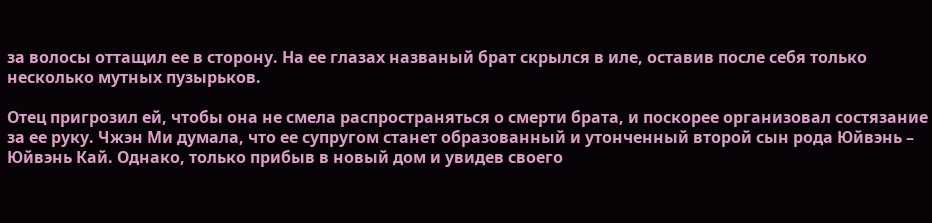за волосы оттащил ее в сторону. На ее глазах названый брат скрылся в иле, оставив после себя только несколько мутных пузырьков.

Отец пригрозил ей, чтобы она не смела распространяться о смерти брата, и поскорее организовал состязание за ее руку. Чжэн Ми думала, что ее супругом станет образованный и утонченный второй сын рода Юйвэнь – Юйвэнь Кай. Однако, только прибыв в новый дом и увидев своего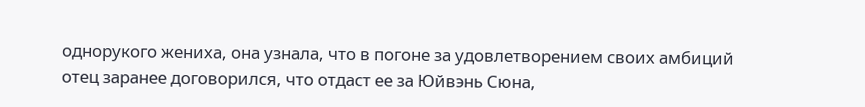однорукого жениха, она узнала, что в погоне за удовлетворением своих амбиций отец заранее договорился, что отдаст ее за Юйвэнь Сюна,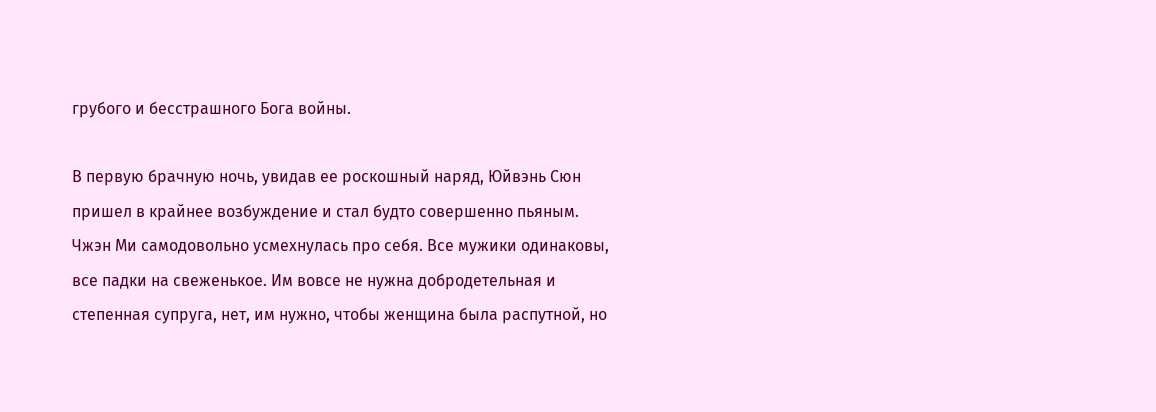грубого и бесстрашного Бога войны.

В первую брачную ночь, увидав ее роскошный наряд, Юйвэнь Сюн пришел в крайнее возбуждение и стал будто совершенно пьяным. Чжэн Ми самодовольно усмехнулась про себя. Все мужики одинаковы, все падки на свеженькое. Им вовсе не нужна добродетельная и степенная супруга, нет, им нужно, чтобы женщина была распутной, но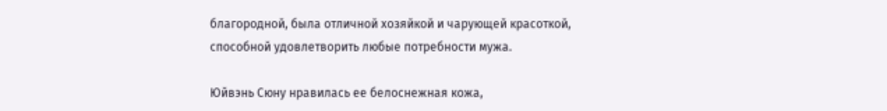благородной, была отличной хозяйкой и чарующей красоткой, способной удовлетворить любые потребности мужа.

Юйвэнь Сюну нравилась ее белоснежная кожа,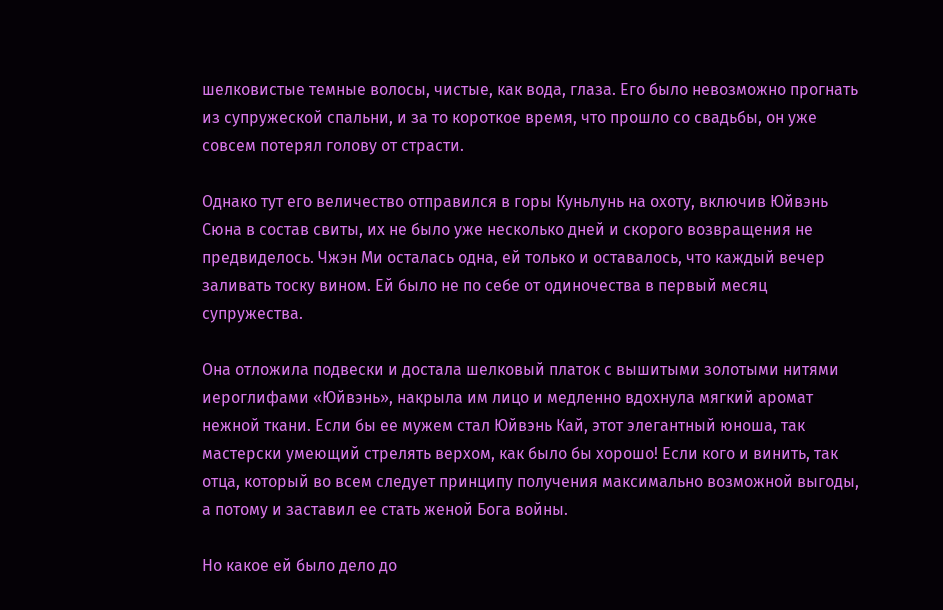шелковистые темные волосы, чистые, как вода, глаза. Его было невозможно прогнать из супружеской спальни, и за то короткое время, что прошло со свадьбы, он уже совсем потерял голову от страсти.

Однако тут его величество отправился в горы Куньлунь на охоту, включив Юйвэнь Сюна в состав свиты, их не было уже несколько дней и скорого возвращения не предвиделось. Чжэн Ми осталась одна, ей только и оставалось, что каждый вечер заливать тоску вином. Ей было не по себе от одиночества в первый месяц супружества.

Она отложила подвески и достала шелковый платок с вышитыми золотыми нитями иероглифами «Юйвэнь», накрыла им лицо и медленно вдохнула мягкий аромат нежной ткани. Если бы ее мужем стал Юйвэнь Кай, этот элегантный юноша, так мастерски умеющий стрелять верхом, как было бы хорошо! Если кого и винить, так отца, который во всем следует принципу получения максимально возможной выгоды, а потому и заставил ее стать женой Бога войны.

Но какое ей было дело до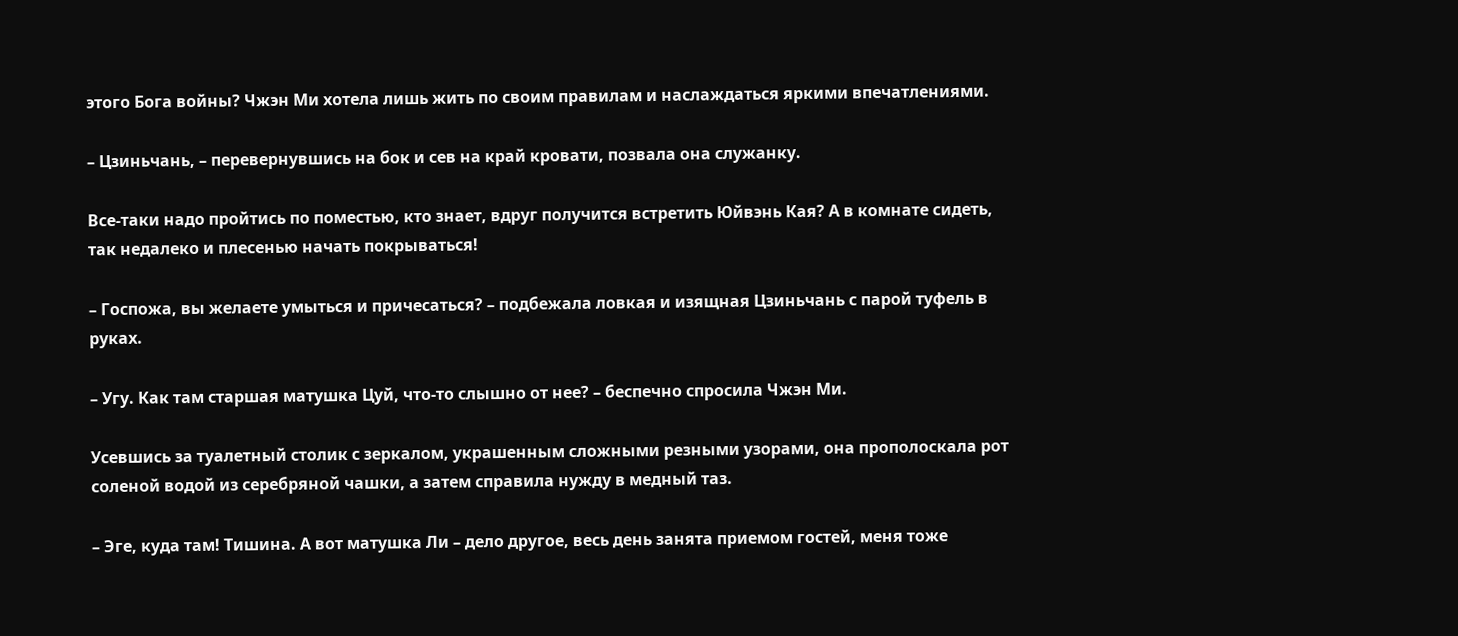этого Бога войны? Чжэн Ми хотела лишь жить по своим правилам и наслаждаться яркими впечатлениями.

– Цзиньчань, – перевернувшись на бок и сев на край кровати, позвала она служанку.

Все-таки надо пройтись по поместью, кто знает, вдруг получится встретить Юйвэнь Кая? А в комнате сидеть, так недалеко и плесенью начать покрываться!

– Госпожа, вы желаете умыться и причесаться? – подбежала ловкая и изящная Цзиньчань с парой туфель в руках.

– Угу. Как там старшая матушка Цуй, что-то слышно от нее? – беспечно спросила Чжэн Ми.

Усевшись за туалетный столик с зеркалом, украшенным сложными резными узорами, она прополоскала рот соленой водой из серебряной чашки, а затем справила нужду в медный таз.

– Эге, куда там! Тишина. А вот матушка Ли – дело другое, весь день занята приемом гостей, меня тоже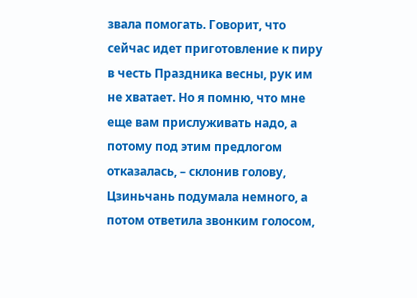звала помогать. Говорит, что сейчас идет приготовление к пиру в честь Праздника весны, рук им не хватает. Но я помню, что мне еще вам прислуживать надо, а потому под этим предлогом отказалась, – склонив голову, Цзиньчань подумала немного, а потом ответила звонким голосом,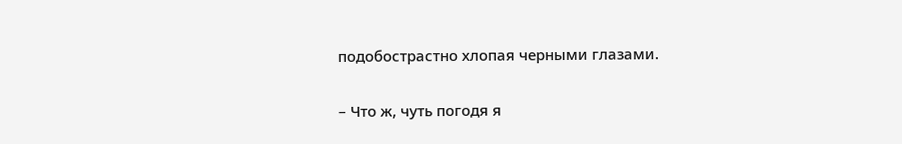подобострастно хлопая черными глазами.

– Что ж, чуть погодя я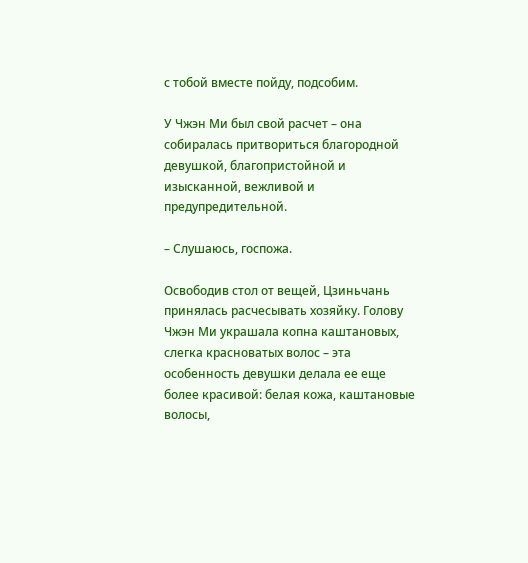с тобой вместе пойду, подсобим.

У Чжэн Ми был свой расчет – она собиралась притвориться благородной девушкой, благопристойной и изысканной, вежливой и предупредительной.

– Слушаюсь, госпожа.

Освободив стол от вещей, Цзиньчань принялась расчесывать хозяйку. Голову Чжэн Ми украшала копна каштановых, слегка красноватых волос – эта особенность девушки делала ее еще более красивой: белая кожа, каштановые волосы,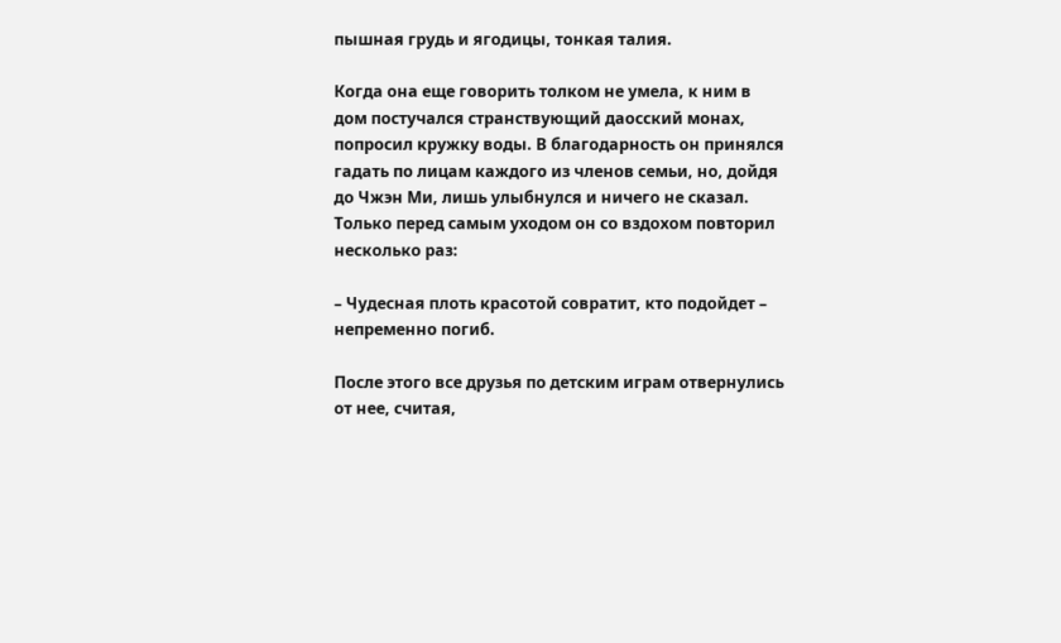пышная грудь и ягодицы, тонкая талия.

Когда она еще говорить толком не умела, к ним в дом постучался странствующий даосский монах, попросил кружку воды. В благодарность он принялся гадать по лицам каждого из членов семьи, но, дойдя до Чжэн Ми, лишь улыбнулся и ничего не сказал. Только перед самым уходом он со вздохом повторил несколько раз:

– Чудесная плоть красотой совратит, кто подойдет – непременно погиб.

После этого все друзья по детским играм отвернулись от нее, считая,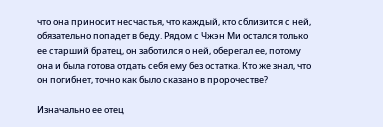что она приносит несчастья, что каждый, кто сблизится с ней, обязательно попадет в беду. Рядом с Чжэн Ми остался только ее старший братец, он заботился о ней, оберегал ее, потому она и была готова отдать себя ему без остатка. Кто же знал, что он погибнет, точно как было сказано в пророчестве?

Изначально ее отец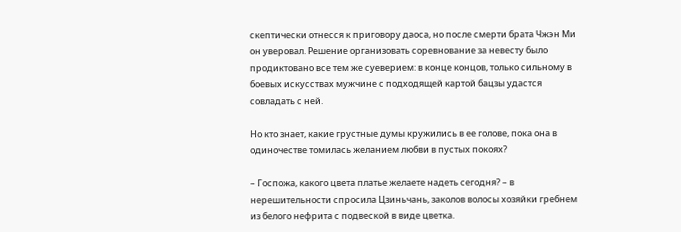скептически отнесся к приговору даоса, но после смерти брата Чжэн Ми он уверовал. Решение организовать соревнование за невесту было продиктовано все тем же суеверием: в конце концов, только сильному в боевых искусствах мужчине с подходящей картой бацзы удастся совладать с ней.

Но кто знает, какие грустные думы кружились в ее голове, пока она в одиночестве томилась желанием любви в пустых покоях?

– Госпожа, какого цвета платье желаете надеть сегодня? – в нерешительности спросила Цзиньчань, заколов волосы хозяйки гребнем из белого нефрита с подвеской в виде цветка.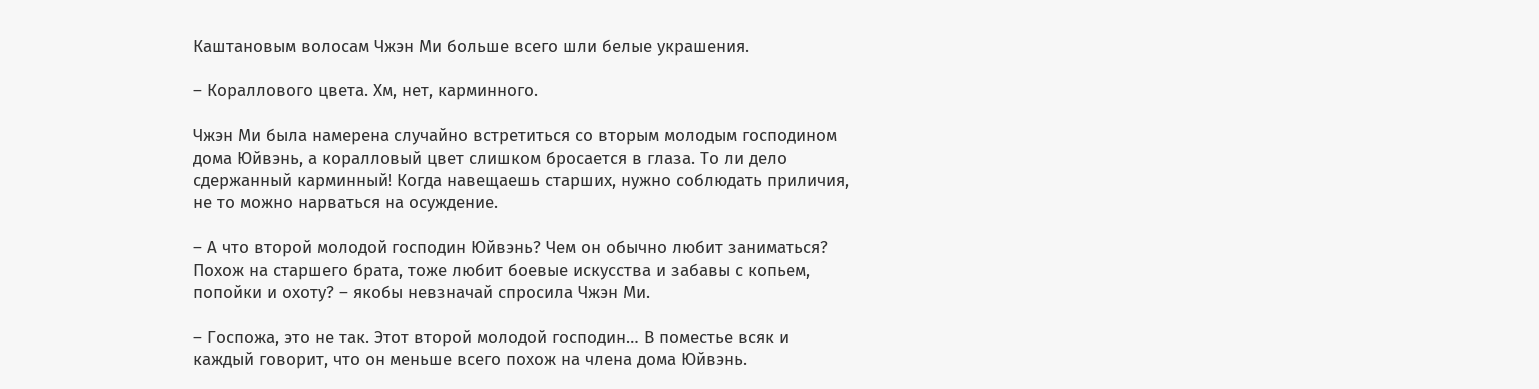Каштановым волосам Чжэн Ми больше всего шли белые украшения.

– Кораллового цвета. Хм, нет, карминного.

Чжэн Ми была намерена случайно встретиться со вторым молодым господином дома Юйвэнь, а коралловый цвет слишком бросается в глаза. То ли дело сдержанный карминный! Когда навещаешь старших, нужно соблюдать приличия, не то можно нарваться на осуждение.

– А что второй молодой господин Юйвэнь? Чем он обычно любит заниматься? Похож на старшего брата, тоже любит боевые искусства и забавы с копьем, попойки и охоту? – якобы невзначай спросила Чжэн Ми.

– Госпожа, это не так. Этот второй молодой господин… В поместье всяк и каждый говорит, что он меньше всего похож на члена дома Юйвэнь.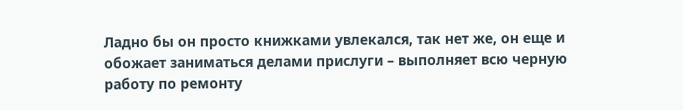Ладно бы он просто книжками увлекался, так нет же, он еще и обожает заниматься делами прислуги – выполняет всю черную работу по ремонту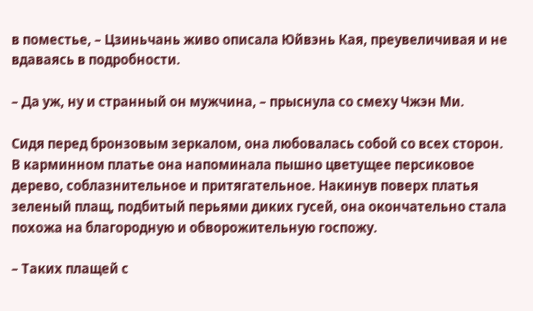в поместье, – Цзиньчань живо описала Юйвэнь Кая, преувеличивая и не вдаваясь в подробности.

– Да уж, ну и странный он мужчина, – прыснула со смеху Чжэн Ми.

Сидя перед бронзовым зеркалом, она любовалась собой со всех сторон. В карминном платье она напоминала пышно цветущее персиковое дерево, соблазнительное и притягательное. Накинув поверх платья зеленый плащ, подбитый перьями диких гусей, она окончательно стала похожа на благородную и обворожительную госпожу.

– Таких плащей с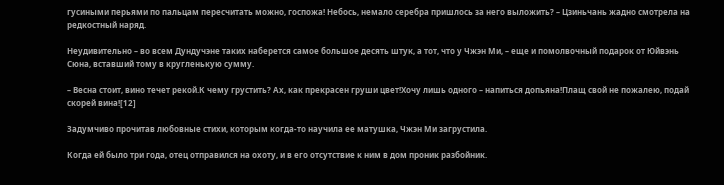гусиными перьями по пальцам пересчитать можно, госпожа! Небось, немало серебра пришлось за него выложить? – Цзиньчань жадно смотрела на редкостный наряд.

Неудивительно – во всем Дундучэне таких наберется самое большое десять штук, а тот, что у Чжэн Ми, – еще и помолвочный подарок от Юйвэнь Сюна, вставший тому в кругленькую сумму.

– Весна стоит, вино течет рекой.К чему грустить? Ах, как прекрасен груши цвет!Хочу лишь одного – напиться допьяна!Плащ свой не пожалею, подай скорей вина![12]

Задумчиво прочитав любовные стихи, которым когда-то научила ее матушка, Чжэн Ми загрустила.

Когда ей было три года, отец отправился на охоту, и в его отсутствие к ним в дом проник разбойник.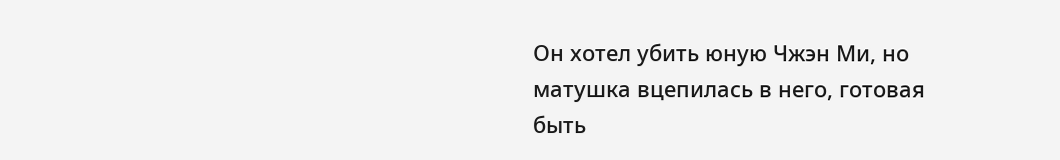Он хотел убить юную Чжэн Ми, но матушка вцепилась в него, готовая быть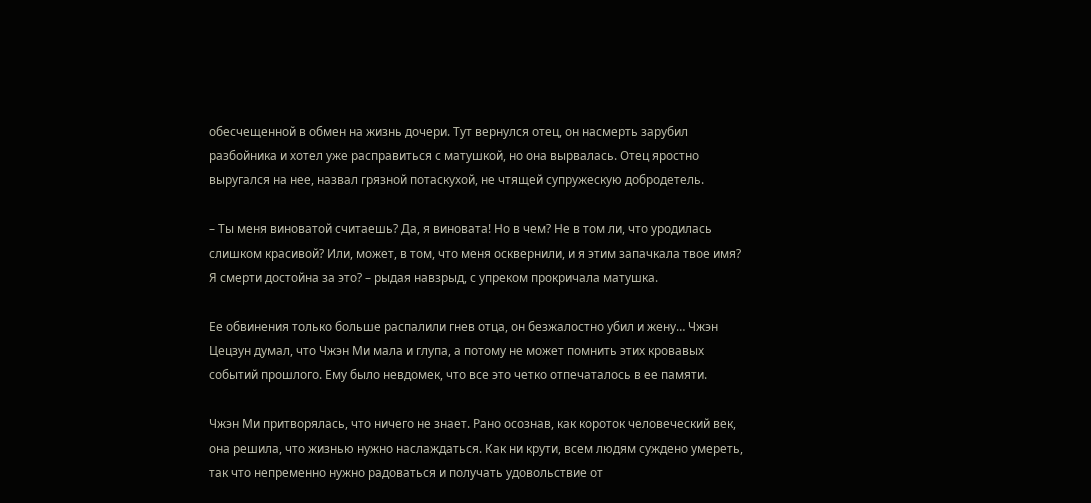обесчещенной в обмен на жизнь дочери. Тут вернулся отец, он насмерть зарубил разбойника и хотел уже расправиться с матушкой, но она вырвалась. Отец яростно выругался на нее, назвал грязной потаскухой, не чтящей супружескую добродетель.

– Ты меня виноватой считаешь? Да, я виновата! Но в чем? Не в том ли, что уродилась слишком красивой? Или, может, в том, что меня осквернили, и я этим запачкала твое имя? Я смерти достойна за это? – рыдая навзрыд, с упреком прокричала матушка.

Ее обвинения только больше распалили гнев отца, он безжалостно убил и жену… Чжэн Цецзун думал, что Чжэн Ми мала и глупа, а потому не может помнить этих кровавых событий прошлого. Ему было невдомек, что все это четко отпечаталось в ее памяти.

Чжэн Ми притворялась, что ничего не знает. Рано осознав, как короток человеческий век, она решила, что жизнью нужно наслаждаться. Как ни крути, всем людям суждено умереть, так что непременно нужно радоваться и получать удовольствие от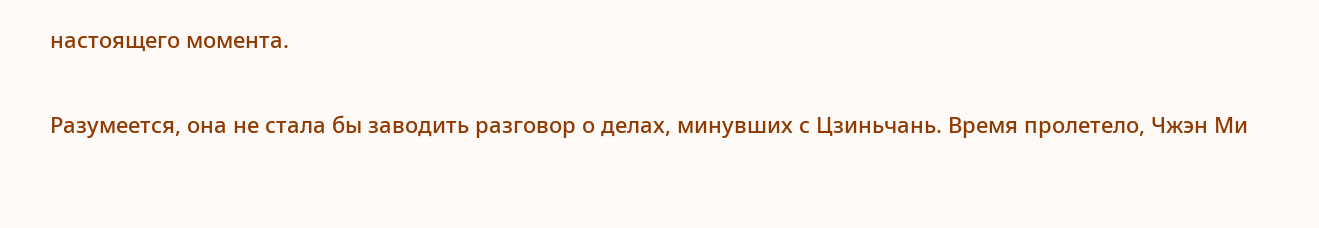настоящего момента.

Разумеется, она не стала бы заводить разговор о делах, минувших с Цзиньчань. Время пролетело, Чжэн Ми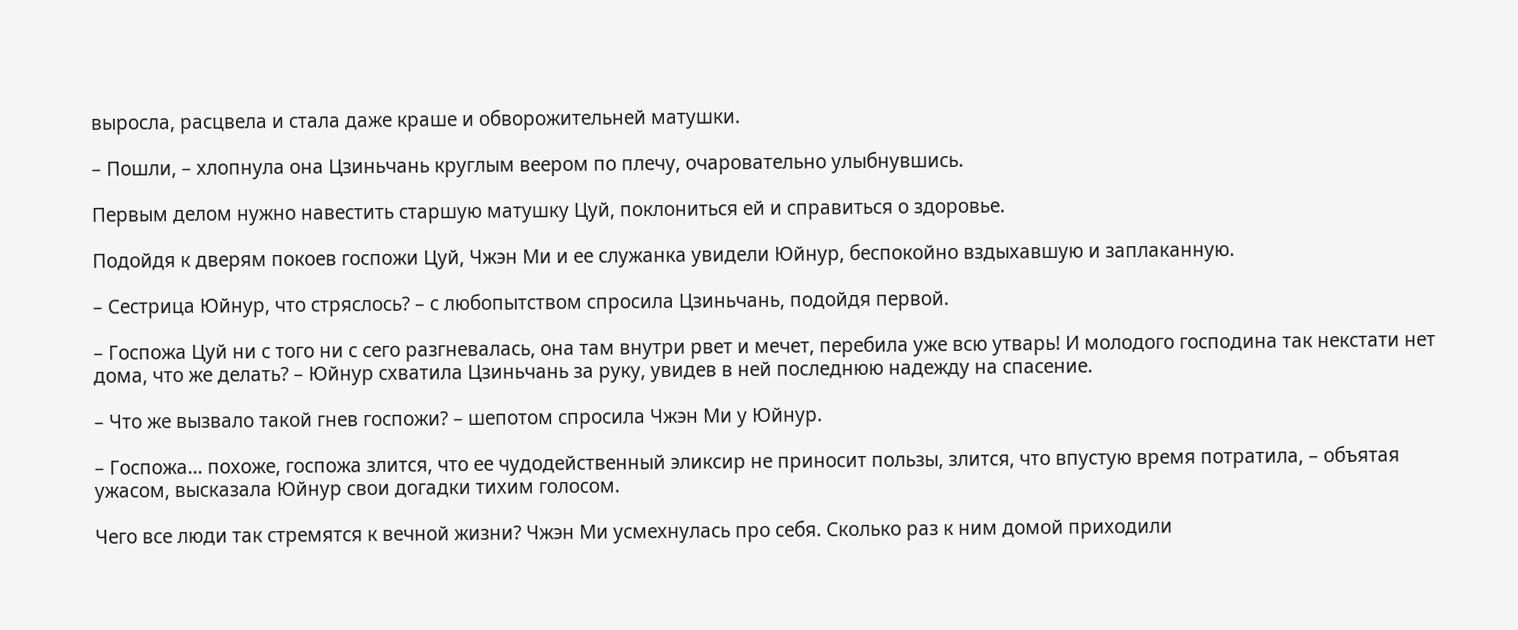выросла, расцвела и стала даже краше и обворожительней матушки.

– Пошли, – хлопнула она Цзиньчань круглым веером по плечу, очаровательно улыбнувшись.

Первым делом нужно навестить старшую матушку Цуй, поклониться ей и справиться о здоровье.

Подойдя к дверям покоев госпожи Цуй, Чжэн Ми и ее служанка увидели Юйнур, беспокойно вздыхавшую и заплаканную.

– Сестрица Юйнур, что стряслось? – с любопытством спросила Цзиньчань, подойдя первой.

– Госпожа Цуй ни с того ни с сего разгневалась, она там внутри рвет и мечет, перебила уже всю утварь! И молодого господина так некстати нет дома, что же делать? – Юйнур схватила Цзиньчань за руку, увидев в ней последнюю надежду на спасение.

– Что же вызвало такой гнев госпожи? – шепотом спросила Чжэн Ми у Юйнур.

– Госпожа… похоже, госпожа злится, что ее чудодейственный эликсир не приносит пользы, злится, что впустую время потратила, – объятая ужасом, высказала Юйнур свои догадки тихим голосом.

Чего все люди так стремятся к вечной жизни? Чжэн Ми усмехнулась про себя. Сколько раз к ним домой приходили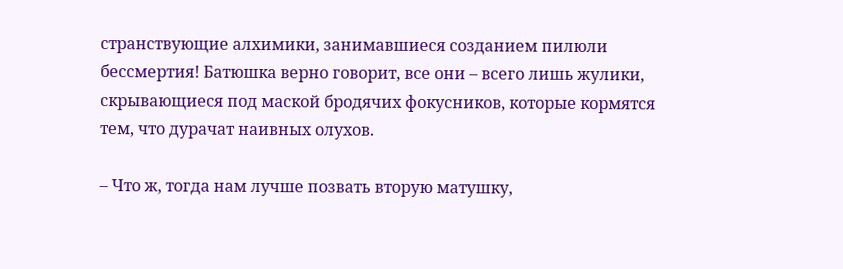странствующие алхимики, занимавшиеся созданием пилюли бессмертия! Батюшка верно говорит, все они – всего лишь жулики, скрывающиеся под маской бродячих фокусников, которые кормятся тем, что дурачат наивных олухов.

– Что ж, тогда нам лучше позвать вторую матушку,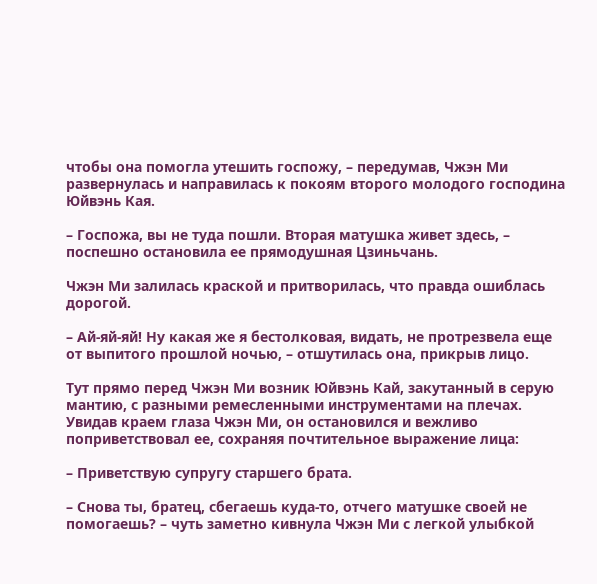чтобы она помогла утешить госпожу, – передумав, Чжэн Ми развернулась и направилась к покоям второго молодого господина Юйвэнь Кая.

– Госпожа, вы не туда пошли. Вторая матушка живет здесь, – поспешно остановила ее прямодушная Цзиньчань.

Чжэн Ми залилась краской и притворилась, что правда ошиблась дорогой.

– Ай-яй-яй! Ну какая же я бестолковая, видать, не протрезвела еще от выпитого прошлой ночью, – отшутилась она, прикрыв лицо.

Тут прямо перед Чжэн Ми возник Юйвэнь Кай, закутанный в серую мантию, с разными ремесленными инструментами на плечах. Увидав краем глаза Чжэн Ми, он остановился и вежливо поприветствовал ее, сохраняя почтительное выражение лица:

– Приветствую супругу старшего брата.

– Снова ты, братец, сбегаешь куда-то, отчего матушке своей не помогаешь? – чуть заметно кивнула Чжэн Ми с легкой улыбкой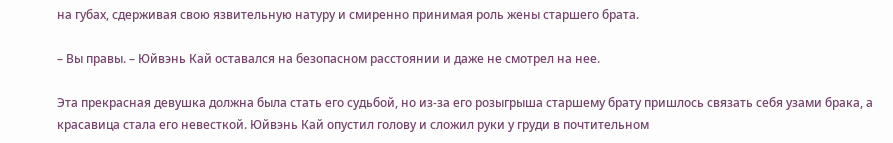на губах, сдерживая свою язвительную натуру и смиренно принимая роль жены старшего брата.

– Вы правы. – Юйвэнь Кай оставался на безопасном расстоянии и даже не смотрел на нее.

Эта прекрасная девушка должна была стать его судьбой, но из-за его розыгрыша старшему брату пришлось связать себя узами брака, а красавица стала его невесткой. Юйвэнь Кай опустил голову и сложил руки у груди в почтительном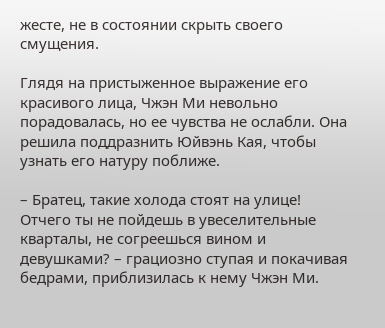жесте, не в состоянии скрыть своего смущения.

Глядя на пристыженное выражение его красивого лица, Чжэн Ми невольно порадовалась, но ее чувства не ослабли. Она решила поддразнить Юйвэнь Кая, чтобы узнать его натуру поближе.

– Братец, такие холода стоят на улице! Отчего ты не пойдешь в увеселительные кварталы, не согреешься вином и девушками? – грациозно ступая и покачивая бедрами, приблизилась к нему Чжэн Ми.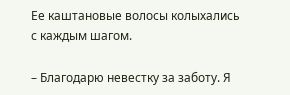Ее каштановые волосы колыхались с каждым шагом.

– Благодарю невестку за заботу. Я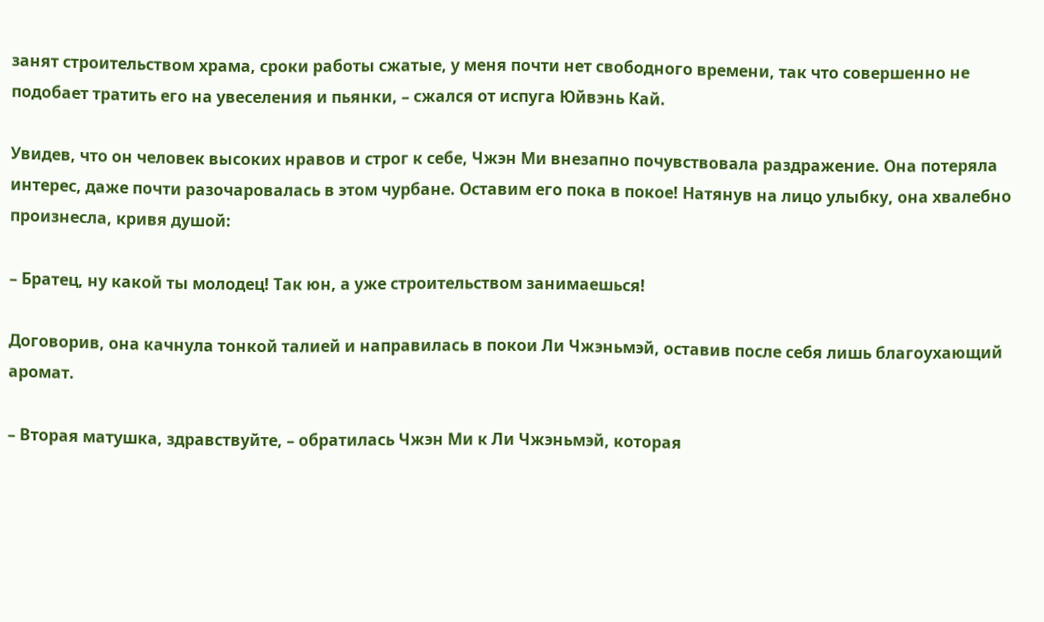занят строительством храма, сроки работы сжатые, у меня почти нет свободного времени, так что совершенно не подобает тратить его на увеселения и пьянки, – сжался от испуга Юйвэнь Кай.

Увидев, что он человек высоких нравов и строг к себе, Чжэн Ми внезапно почувствовала раздражение. Она потеряла интерес, даже почти разочаровалась в этом чурбане. Оставим его пока в покое! Натянув на лицо улыбку, она хвалебно произнесла, кривя душой:

– Братец, ну какой ты молодец! Так юн, а уже строительством занимаешься!

Договорив, она качнула тонкой талией и направилась в покои Ли Чжэньмэй, оставив после себя лишь благоухающий аромат.

– Вторая матушка, здравствуйте, – обратилась Чжэн Ми к Ли Чжэньмэй, которая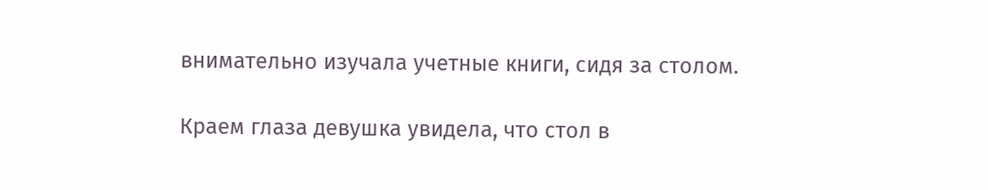внимательно изучала учетные книги, сидя за столом.

Краем глаза девушка увидела, что стол в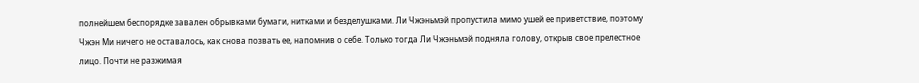полнейшем беспорядке завален обрывками бумаги, нитками и безделушками. Ли Чжэньмэй пропустила мимо ушей ее приветствие, поэтому Чжэн Ми ничего не оставалось, как снова позвать ее, напомнив о себе. Только тогда Ли Чжэньмэй подняла голову, открыв свое прелестное лицо. Почти не разжимая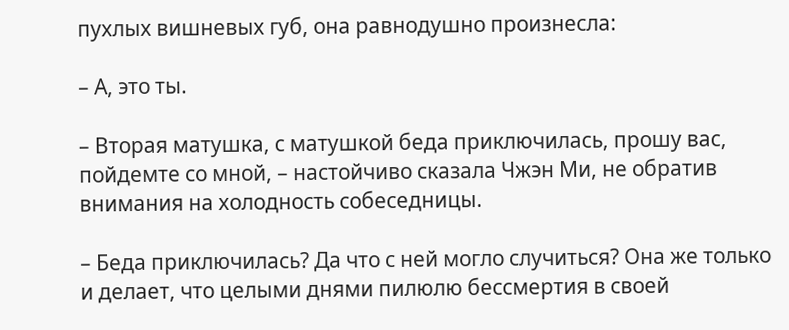пухлых вишневых губ, она равнодушно произнесла:

– А, это ты.

– Вторая матушка, с матушкой беда приключилась, прошу вас, пойдемте со мной, – настойчиво сказала Чжэн Ми, не обратив внимания на холодность собеседницы.

– Беда приключилась? Да что с ней могло случиться? Она же только и делает, что целыми днями пилюлю бессмертия в своей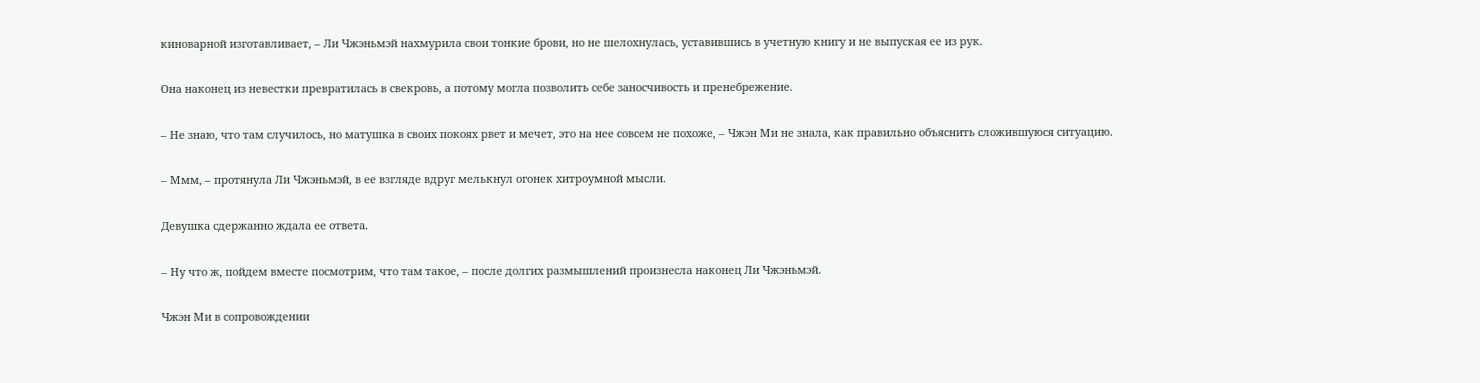киноварной изготавливает, – Ли Чжэньмэй нахмурила свои тонкие брови, но не шелохнулась, уставившись в учетную книгу и не выпуская ее из рук.

Она наконец из невестки превратилась в свекровь, а потому могла позволить себе заносчивость и пренебрежение.

– Не знаю, что там случилось, но матушка в своих покоях рвет и мечет, это на нее совсем не похоже, – Чжэн Ми не знала, как правильно объяснить сложившуюся ситуацию.

– Ммм, – протянула Ли Чжэньмэй, в ее взгляде вдруг мелькнул огонек хитроумной мысли.

Девушка сдержанно ждала ее ответа.

– Ну что ж, пойдем вместе посмотрим, что там такое, – после долгих размышлений произнесла наконец Ли Чжэньмэй.

Чжэн Ми в сопровождении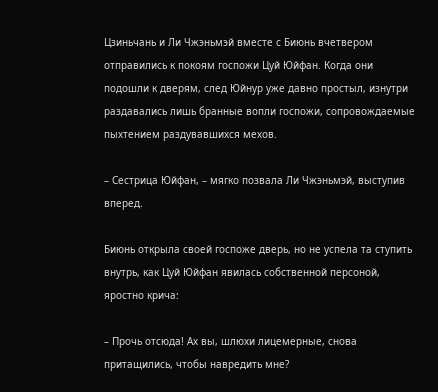Цзиньчань и Ли Чжэньмэй вместе с Биюнь вчетвером отправились к покоям госпожи Цуй Юйфан. Когда они подошли к дверям, след Юйнур уже давно простыл, изнутри раздавались лишь бранные вопли госпожи, сопровождаемые пыхтением раздувавшихся мехов.

– Сестрица Юйфан, – мягко позвала Ли Чжэньмэй, выступив вперед.

Биюнь открыла своей госпоже дверь, но не успела та ступить внутрь, как Цуй Юйфан явилась собственной персоной, яростно крича:

– Прочь отсюда! Ах вы, шлюхи лицемерные, снова притащились, чтобы навредить мне?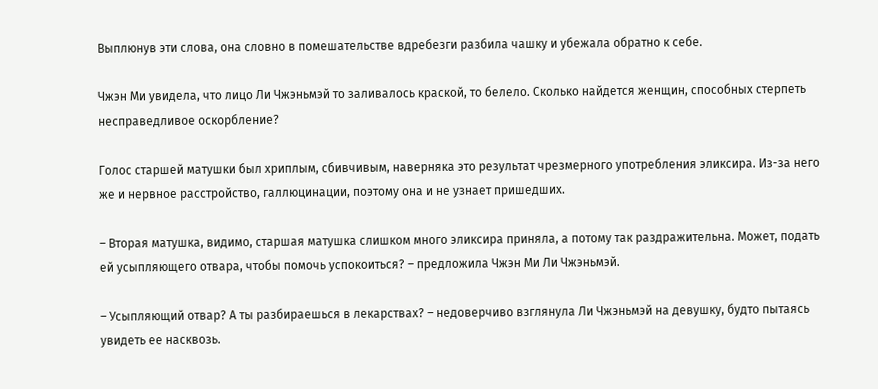Выплюнув эти слова, она словно в помешательстве вдребезги разбила чашку и убежала обратно к себе.

Чжэн Ми увидела, что лицо Ли Чжэньмэй то заливалось краской, то белело. Сколько найдется женщин, способных стерпеть несправедливое оскорбление?

Голос старшей матушки был хриплым, сбивчивым, наверняка это результат чрезмерного употребления эликсира. Из-за него же и нервное расстройство, галлюцинации, поэтому она и не узнает пришедших.

– Вторая матушка, видимо, старшая матушка слишком много эликсира приняла, а потому так раздражительна. Может, подать ей усыпляющего отвара, чтобы помочь успокоиться? – предложила Чжэн Ми Ли Чжэньмэй.

– Усыпляющий отвар? А ты разбираешься в лекарствах? – недоверчиво взглянула Ли Чжэньмэй на девушку, будто пытаясь увидеть ее насквозь.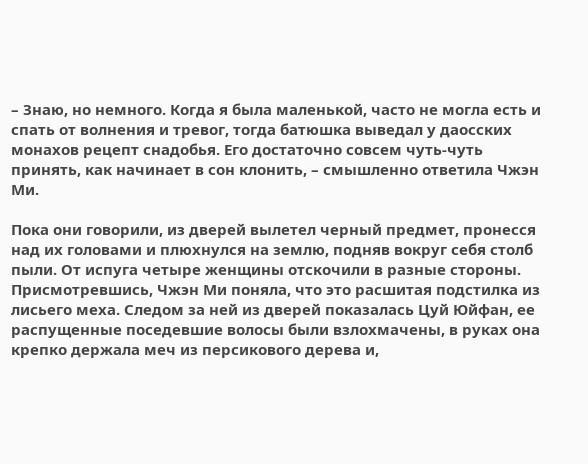– Знаю, но немного. Когда я была маленькой, часто не могла есть и спать от волнения и тревог, тогда батюшка выведал у даосских монахов рецепт снадобья. Его достаточно совсем чуть-чуть принять, как начинает в сон клонить, – смышленно ответила Чжэн Ми.

Пока они говорили, из дверей вылетел черный предмет, пронесся над их головами и плюхнулся на землю, подняв вокруг себя столб пыли. От испуга четыре женщины отскочили в разные стороны. Присмотревшись, Чжэн Ми поняла, что это расшитая подстилка из лисьего меха. Следом за ней из дверей показалась Цуй Юйфан, ее распущенные поседевшие волосы были взлохмачены, в руках она крепко держала меч из персикового дерева и,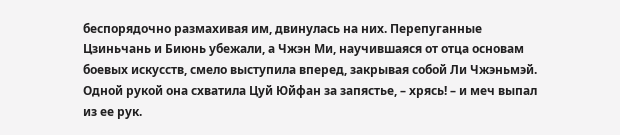беспорядочно размахивая им, двинулась на них. Перепуганные Цзиньчань и Биюнь убежали, а Чжэн Ми, научившаяся от отца основам боевых искусств, смело выступила вперед, закрывая собой Ли Чжэньмэй. Одной рукой она схватила Цуй Юйфан за запястье, – хрясь! – и меч выпал из ее рук.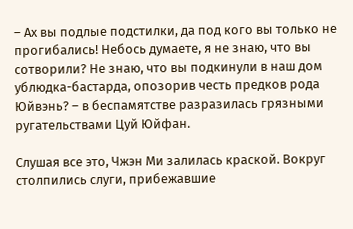– Ах вы подлые подстилки, да под кого вы только не прогибались! Небось думаете, я не знаю, что вы сотворили? Не знаю, что вы подкинули в наш дом ублюдка-бастарда, опозорив честь предков рода Юйвэнь? – в беспамятстве разразилась грязными ругательствами Цуй Юйфан.

Слушая все это, Чжэн Ми залилась краской. Вокруг столпились слуги, прибежавшие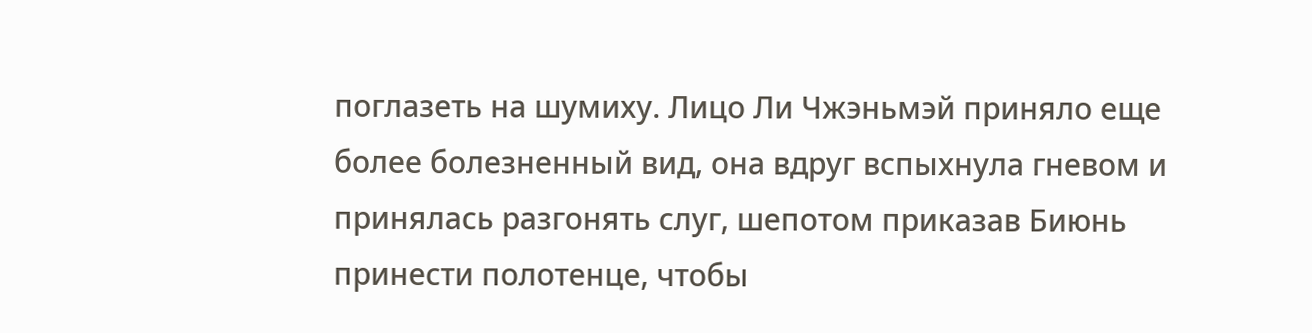поглазеть на шумиху. Лицо Ли Чжэньмэй приняло еще более болезненный вид, она вдруг вспыхнула гневом и принялась разгонять слуг, шепотом приказав Биюнь принести полотенце, чтобы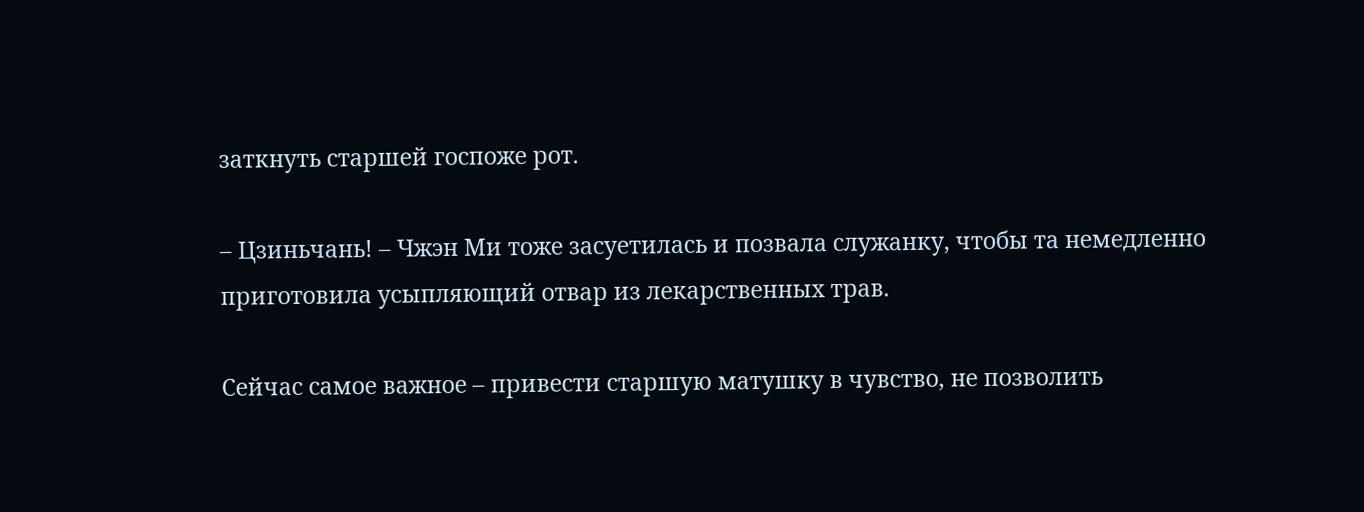заткнуть старшей госпоже рот.

– Цзиньчань! – Чжэн Ми тоже засуетилась и позвала служанку, чтобы та немедленно приготовила усыпляющий отвар из лекарственных трав.

Сейчас самое важное – привести старшую матушку в чувство, не позволить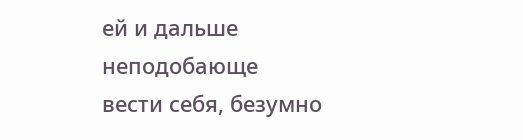ей и дальше неподобающе вести себя, безумно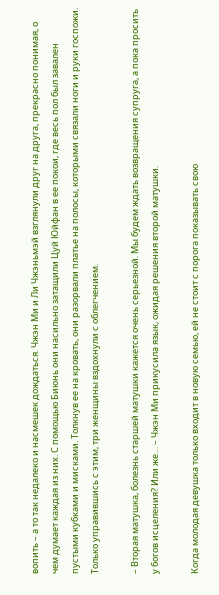вопить – а то так недалеко и насмешек дождаться. Чжэн Ми и Ли Чжэньмэй взглянули друг на друга, прекрасно понимая, о чем думает каждая из них. С помощью Биюнь они насильно затащили Цуй Юйфан в ее покои, где весь пол был завален пустыми кубками и мисками. Толкнув ее на кровать, они разорвали платье на полосы, которыми связали ноги и руки госпожи. Только управившись с этим, три женщины вздохнули с облегчением.

– Вторая матушка, болезнь старшей матушки кажется очень серьезной. Мы будем ждать возвращения супруга, а пока просить у богов исцеления? Или же… – Чжэн Ми прикусила язык, ожидая решения второй матушки.

Когда молодая девушка только входит в новую семью, ей не стоит с порога показывать свою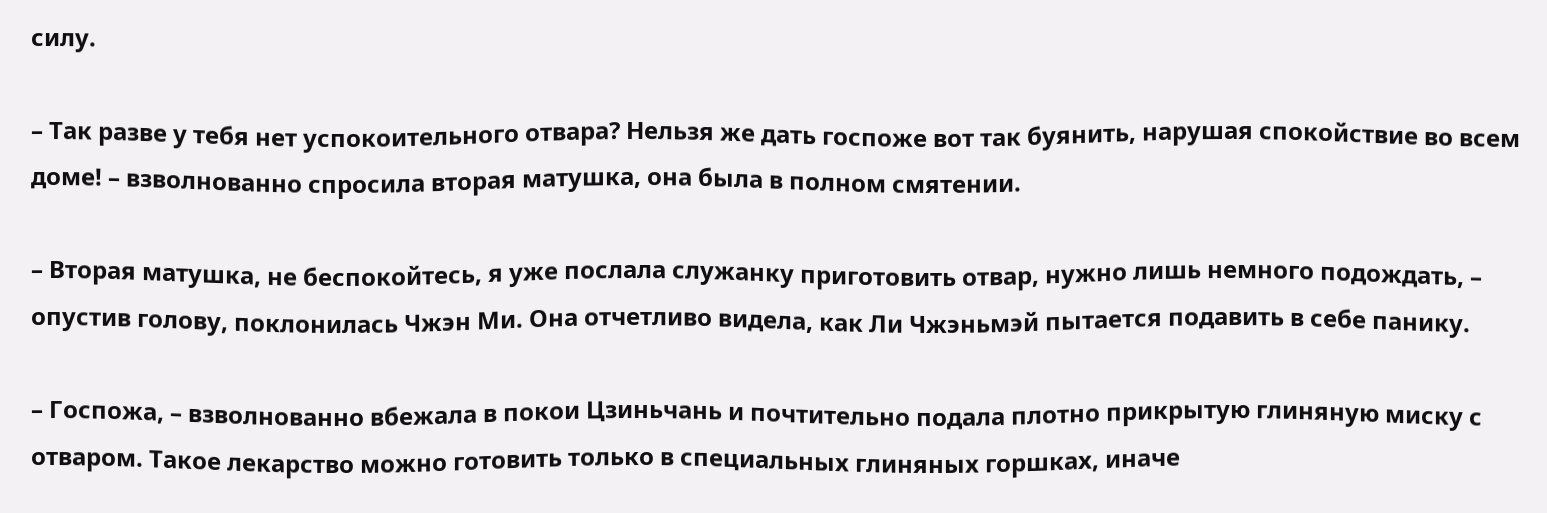силу.

– Так разве у тебя нет успокоительного отвара? Нельзя же дать госпоже вот так буянить, нарушая спокойствие во всем доме! – взволнованно спросила вторая матушка, она была в полном смятении.

– Вторая матушка, не беспокойтесь, я уже послала служанку приготовить отвар, нужно лишь немного подождать, – опустив голову, поклонилась Чжэн Ми. Она отчетливо видела, как Ли Чжэньмэй пытается подавить в себе панику.

– Госпожа, – взволнованно вбежала в покои Цзиньчань и почтительно подала плотно прикрытую глиняную миску с отваром. Такое лекарство можно готовить только в специальных глиняных горшках, иначе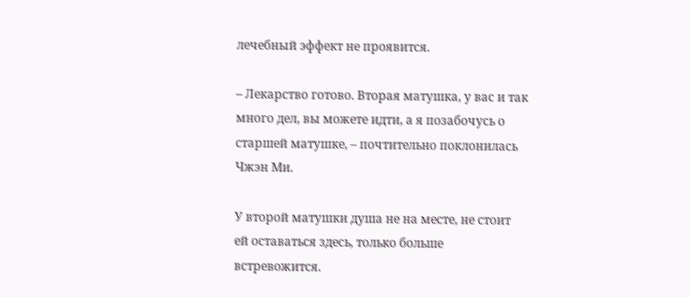лечебный эффект не проявится.

– Лекарство готово. Вторая матушка, у вас и так много дел, вы можете идти, а я позабочусь о старшей матушке, – почтительно поклонилась Чжэн Ми.

У второй матушки душа не на месте, не стоит ей оставаться здесь, только больше встревожится.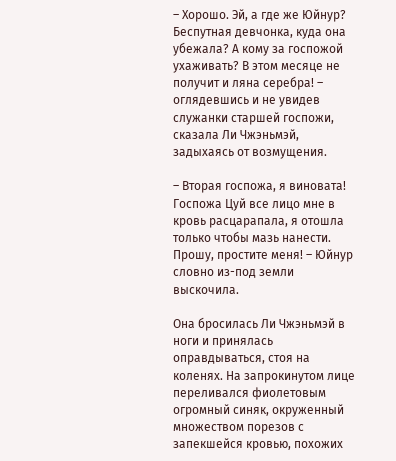– Хорошо. Эй, а где же Юйнур? Беспутная девчонка, куда она убежала? А кому за госпожой ухаживать? В этом месяце не получит и ляна серебра! – оглядевшись и не увидев служанки старшей госпожи, сказала Ли Чжэньмэй, задыхаясь от возмущения.

– Вторая госпожа, я виновата! Госпожа Цуй все лицо мне в кровь расцарапала, я отошла только чтобы мазь нанести. Прошу, простите меня! – Юйнур словно из-под земли выскочила.

Она бросилась Ли Чжэньмэй в ноги и принялась оправдываться, стоя на коленях. На запрокинутом лице переливался фиолетовым огромный синяк, окруженный множеством порезов с запекшейся кровью, похожих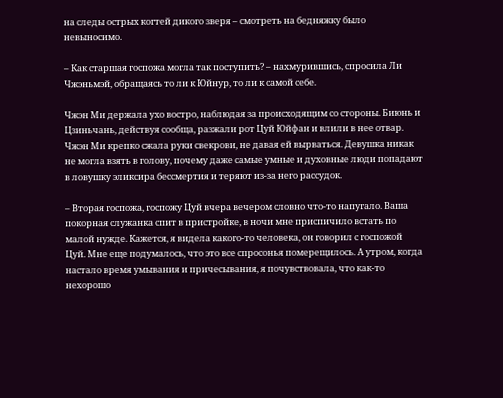на следы острых когтей дикого зверя – смотреть на бедняжку было невыносимо.

– Как старшая госпожа могла так поступить? – нахмурившись, спросила Ли Чжэньмэй, обращаясь то ли к Юйнур, то ли к самой себе.

Чжэн Ми держала ухо востро, наблюдая за происходящим со стороны. Биюнь и Цзиньчань, действуя сообща, разжали рот Цуй Юйфан и влили в нее отвар. Чжэн Ми крепко сжала руки свекрови, не давая ей вырваться. Девушка никак не могла взять в голову, почему даже самые умные и духовные люди попадают в ловушку эликсира бессмертия и теряют из-за него рассудок.

– Вторая госпожа, госпожу Цуй вчера вечером словно что-то напугало. Ваша покорная служанка спит в пристройке, в ночи мне приспичило встать по малой нужде. Кажется, я видела какого-то человека, он говорил с госпожой Цуй. Мне еще подумалось, что это все спросонья померещилось. А утром, когда настало время умывания и причесывания, я почувствовала, что как-то нехорошо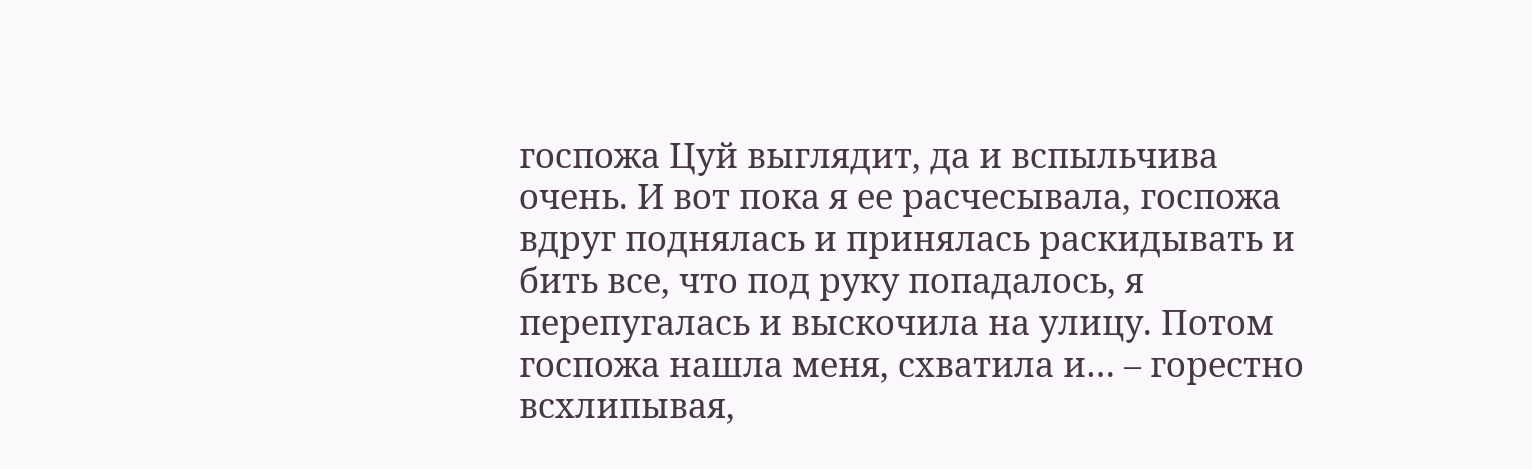госпожа Цуй выглядит, да и вспыльчива очень. И вот пока я ее расчесывала, госпожа вдруг поднялась и принялась раскидывать и бить все, что под руку попадалось, я перепугалась и выскочила на улицу. Потом госпожа нашла меня, схватила и… – горестно всхлипывая,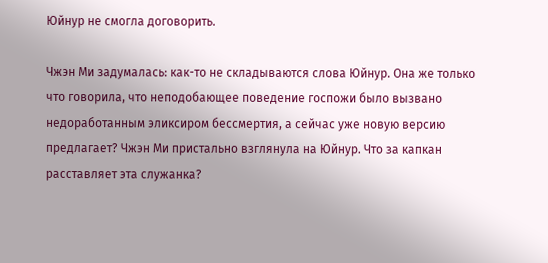Юйнур не смогла договорить.

Чжэн Ми задумалась: как-то не складываются слова Юйнур. Она же только что говорила, что неподобающее поведение госпожи было вызвано недоработанным эликсиром бессмертия, а сейчас уже новую версию предлагает? Чжэн Ми пристально взглянула на Юйнур. Что за капкан расставляет эта служанка?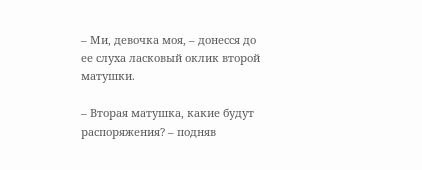– Ми, девочка моя, – донесся до ее слуха ласковый оклик второй матушки.

– Вторая матушка, какие будут распоряжения? – подняв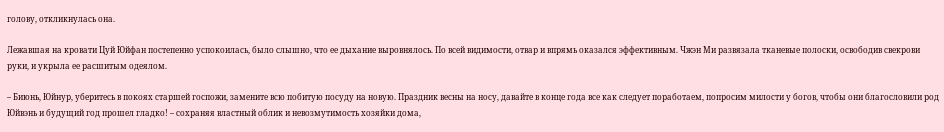голову, откликнулась она.

Лежавшая на кровати Цуй Юйфан постепенно успокоилась, было слышно, что ее дыхание выровнялось. По всей видимости, отвар и впрямь оказался эффективным. Чжэн Ми развязала тканевые полоски, освободив свекрови руки, и укрыла ее расшитым одеялом.

– Биюнь, Юйнур, уберитесь в покоях старшей госпожи, замените всю побитую посуду на новую. Праздник весны на носу, давайте в конце года все как следует поработаем, попросим милости у богов, чтобы они благословили род Юйвэнь и будущий год прошел гладко! – сохраняя властный облик и невозмутимость хозяйки дома,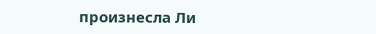произнесла Ли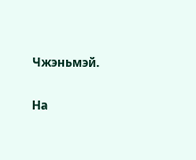Чжэньмэй.

На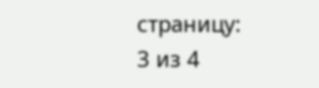страницу:
3 из 4